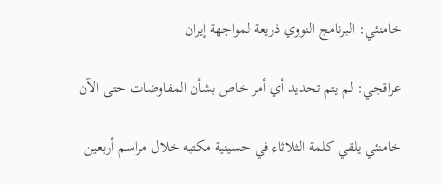خامنئي: البرنامج النووي ذريعة لمواجهة إيران

عراقجي: لم يتم تحديد أي أمر خاص بشأن المفاوضات حتى الآن

خامنئي يلقي كلمة الثلاثاء في حسينية مكتبه خلال مراسم أربعين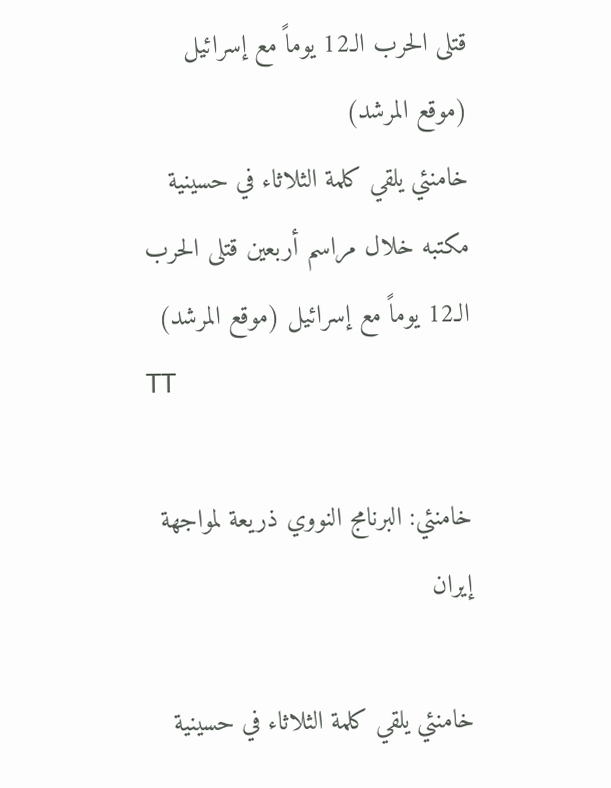قتلى الحرب الـ12 يوماً مع إسرائيل (موقع المرشد)
خامنئي يلقي كلمة الثلاثاء في حسينية مكتبه خلال مراسم أربعين قتلى الحرب الـ12 يوماً مع إسرائيل (موقع المرشد)
TT

خامنئي: البرنامج النووي ذريعة لمواجهة إيران

خامنئي يلقي كلمة الثلاثاء في حسينية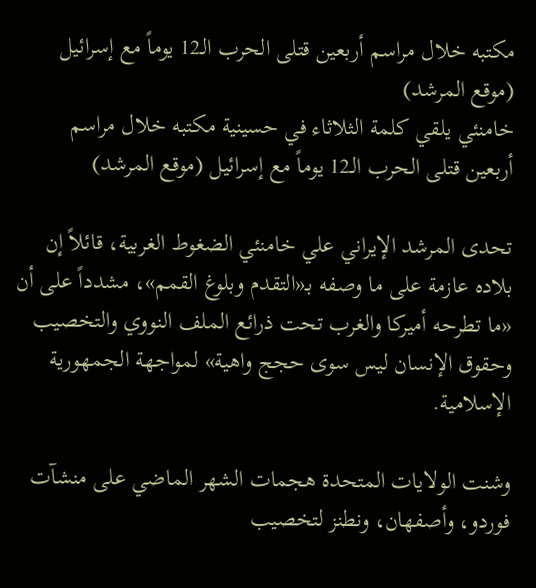مكتبه خلال مراسم أربعين قتلى الحرب الـ12 يوماً مع إسرائيل (موقع المرشد)
خامنئي يلقي كلمة الثلاثاء في حسينية مكتبه خلال مراسم أربعين قتلى الحرب الـ12 يوماً مع إسرائيل (موقع المرشد)

تحدى المرشد الإيراني علي خامنئي الضغوط الغربية، قائلاً إن بلاده عازمة على ما وصفه بـ«التقدم وبلوغ القمم»، مشدداً على أن «ما تطرحه أميركا والغرب تحت ذرائع الملف النووي والتخصيب وحقوق الإنسان ليس سوى حجج واهية» لمواجهة الجمهورية الإسلامية.

وشنت الولايات المتحدة هجمات الشهر الماضي على منشآت فوردو، وأصفهان، ونطنز لتخصيب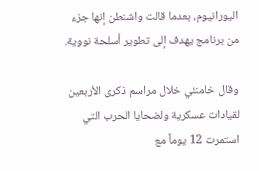اليورانيوم، بعدما قالت واشنطن إنها جزء من برنامج يهدف إلى تطوير أسلحة نووية.

وقال خامنئي خلال مراسم ذكرى الأربعين لقيادات عسكرية ولضحايا الحرب التي استمرت 12 يوماً مع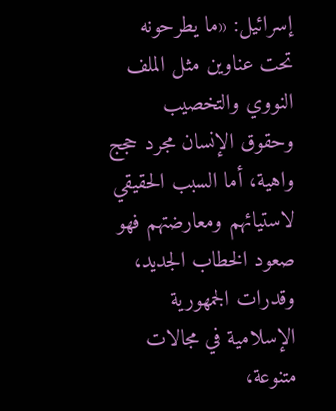إسرائيل: «ما يطرحونه تحت عناوين مثل الملف النووي والتخصيب وحقوق الإنسان مجرد حجج واهية، أما السبب الحقيقي لاستيائهم ومعارضتهم فهو صعود الخطاب الجديد، وقدرات الجمهورية الإسلامية في مجالات متنوعة،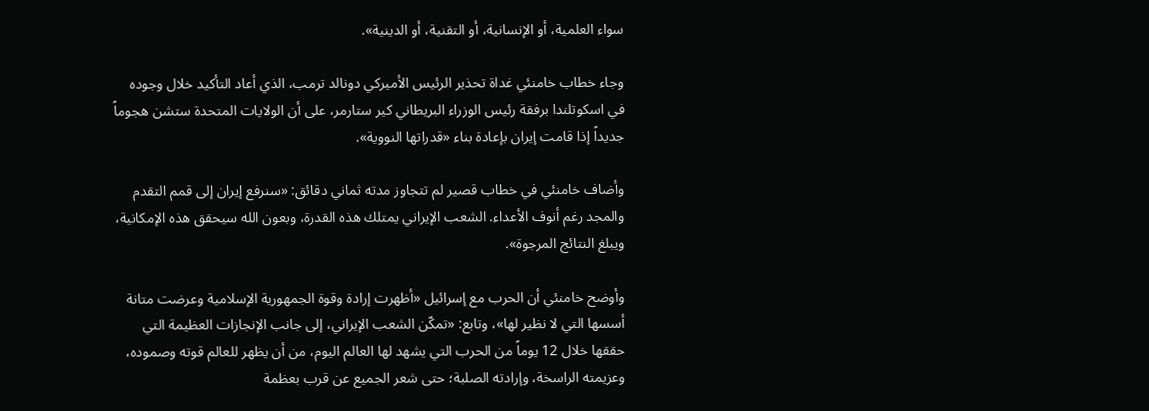سواء العلمية، أو الإنسانية، أو التقنية، أو الدينية».

وجاء خطاب خامنئي غداة تحذير الرئيس الأميركي دونالد ترمب، الذي أعاد التأكيد خلال وجوده في اسكوتلندا برفقة رئيس الوزراء البريطاني كير ستارمر، على أن الولايات المتحدة ستشن هجوماً جديداً إذا قامت إيران بإعادة بناء «قدراتها النووية».

وأضاف خامنئي في خطاب قصير لم تتجاوز مدته ثماني دقائق: «سنرفع إيران إلى قمم التقدم والمجد رغم أنوف الأعداء. الشعب الإيراني يمتلك هذه القدرة، وبعون الله سيحقق هذه الإمكانية، ويبلغ النتائج المرجوة».

وأوضح خامنئي أن الحرب مع إسرائيل «أظهرت إرادة وقوة الجمهورية الإسلامية وعرضت متانة أسسها التي لا نظير لها»، وتابع: «تمكّن الشعب الإيراني، إلى جانب الإنجازات العظيمة التي حققها خلال 12 يوماً من الحرب التي يشهد لها العالم اليوم، من أن يظهر للعالم قوته وصموده، وعزيمته الراسخة، وإرادته الصلبة؛ حتى شعر الجميع عن قرب بعظمة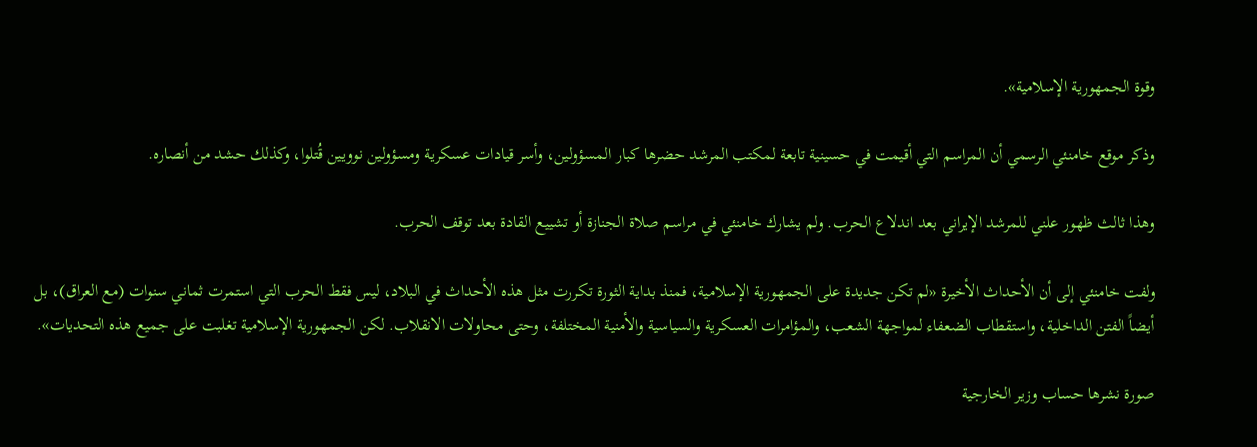وقوة الجمهورية الإسلامية».

وذكر موقع خامنئي الرسمي أن المراسم التي أقيمت في حسينية تابعة لمكتب المرشد حضرها كبار المسؤولين، وأسر قيادات عسكرية ومسؤولين نوويين قُتلوا، وكذلك حشد من أنصاره.

وهذا ثالث ظهور علني للمرشد الإيراني بعد اندلاع الحرب. ولم يشارك خامنئي في مراسم صلاة الجنازة أو تشييع القادة بعد توقف الحرب.

ولفت خامنئي إلى أن الأحداث الأخيرة «لم تكن جديدة على الجمهورية الإسلامية، فمنذ بداية الثورة تكررت مثل هذه الأحداث في البلاد، ليس فقط الحرب التي استمرت ثماني سنوات (مع العراق)، بل أيضاً الفتن الداخلية، واستقطاب الضعفاء لمواجهة الشعب، والمؤامرات العسكرية والسياسية والأمنية المختلفة، وحتى محاولات الانقلاب. لكن الجمهورية الإسلامية تغلبت على جميع هذه التحديات».

صورة نشرها حساب وزير الخارجية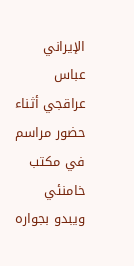الإيراني عباس عراقجي أثناء حضور مراسم في مكتب خامنئي ويبدو بجواره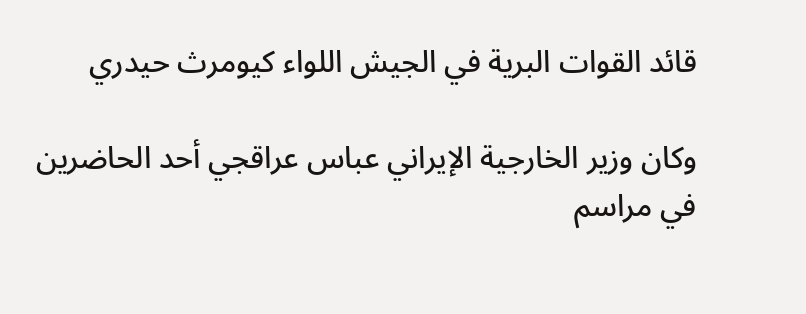قائد القوات البرية في الجيش اللواء كيومرث حيدري

وكان وزير الخارجية الإيراني عباس عراقجي أحد الحاضرين في مراسم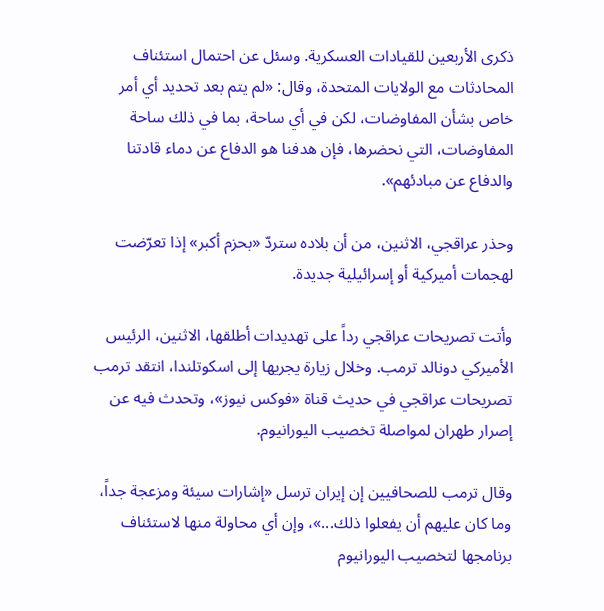ذكرى الأربعين للقيادات العسكرية. وسئل عن احتمال استئناف المحادثات مع الولايات المتحدة، وقال: «لم يتم بعد تحديد أي أمر خاص بشأن المفاوضات، لكن في أي ساحة، بما في ذلك ساحة المفاوضات، التي نحضرها، فإن هدفنا هو الدفاع عن دماء قادتنا والدفاع عن مبادئهم».

وحذر عراقجي، الاثنين، من أن بلاده ستردّ «بحزم أكبر» إذا تعرّضت لهجمات أميركية أو إسرائيلية جديدة.

وأتت تصريحات عراقجي رداً على تهديدات أطلقها، الاثنين، الرئيس الأميركي دونالد ترمب. وخلال زيارة يجريها إلى اسكوتلندا، انتقد ترمب تصريحات عراقجي في حديث قناة «فوكس نيوز»، وتحدث فيه عن إصرار طهران لمواصلة تخصيب اليورانيوم.

وقال ترمب للصحافيين إن إيران ترسل «إشارات سيئة ومزعجة جداً، وما كان عليهم أن يفعلوا ذلك...»، وإن أي محاولة منها لاستئناف برنامجها لتخصيب اليورانيوم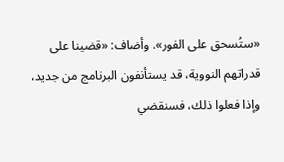«ستُسحق على الفور». وأضاف: «قضينا على قدراتهم النووية، قد يستأنفون البرنامج من جديد، وإذا فعلوا ذلك، فسنقضي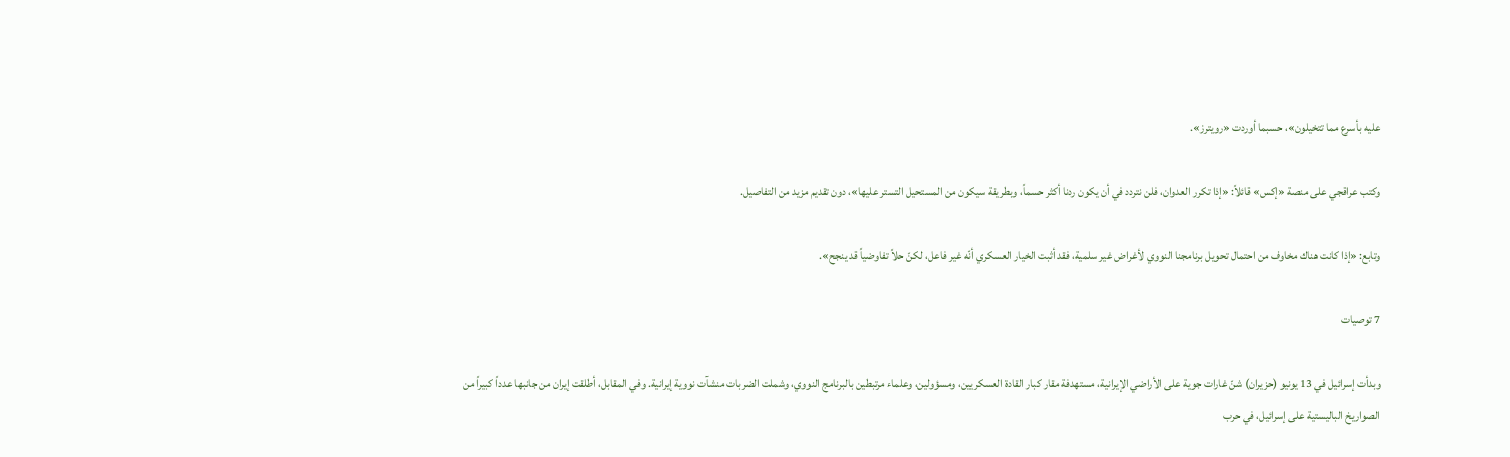عليه بأسرع مما تتخيلون»، حسبما أوردت «رويترز».

وكتب عراقجي على منصة «إكس» قائلاً: «إذا تكرر العدوان، فلن نتردد في أن يكون ردنا أكثر حسماً، وبطريقة سيكون من المستحيل التستر عليها»، دون تقديم مزيد من التفاصيل.

وتابع: «إذا كانت هناك مخاوف من احتمال تحويل برنامجنا النووي لأغراض غير سلمية، فقد أثبت الخيار العسكري أنّه غير فاعل، لكنّ حلاً تفاوضياً قد ينجح».

7 توصيات

وبدأت إسرائيل في 13 يونيو (حزيران) شنّ غارات جوية على الأراضي الإيرانية، مستهدفة مقار كبار القادة العسكريين، ومسؤولين، وعلماء مرتبطين بالبرنامج النووي، وشملت الضربات منشآت نووية إيرانية. وفي المقابل، أطلقت إيران من جانبها عدداً كبيراً من الصواريخ الباليستية على إسرائيل، في حرب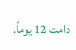دامت 12 يوماً.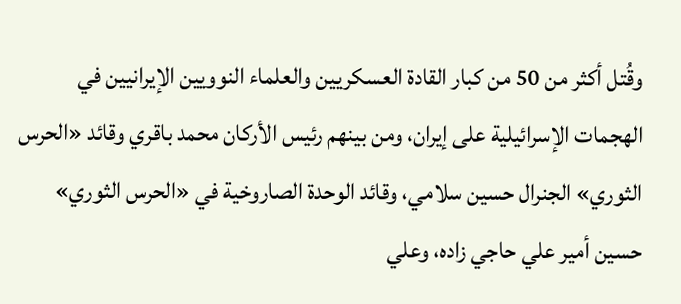وقُتل أكثر من 50 من كبار القادة العسكريين والعلماء النوويين الإيرانيين في الهجمات الإسرائيلية على إيران، ومن بينهم رئيس الأركان محمد باقري وقائد «الحرس الثوري» الجنرال حسين سلامي، وقائد الوحدة الصاروخية في «الحرس الثوري» حسين أمير علي حاجي زاده، وعلي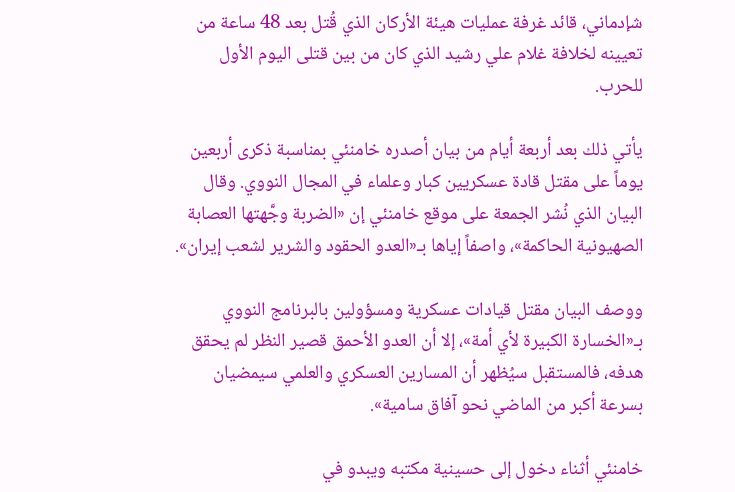شإدماني، قائد غرفة عمليات هيئة الأركان الذي قُتل بعد 48 ساعة من تعيينه لخلافة غلام علي رشيد الذي كان من بين قتلى اليوم الأول للحرب.

يأتي ذلك بعد أربعة أيام من بيان أصدره خامنئي بمناسبة ذكرى أربعين يوماً على مقتل قادة عسكريين كبار وعلماء في المجال النووي. وقال البيان الذي نُشر الجمعة على موقع خامنئي إن «الضربة وجَّهتها العصابة الصهيونية الحاكمة»، واصفاً إياها بـ«العدو الحقود والشرير لشعب إيران».

ووصف البيان مقتل قيادات عسكرية ومسؤولين بالبرنامج النووي بـ«الخسارة الكبيرة لأي أمة»، إلا أن العدو الأحمق قصير النظر لم يحقق هدفه، فالمستقبل سيُظهر أن المسارين العسكري والعلمي سيمضيان بسرعة أكبر من الماضي نحو آفاق سامية».

خامنئي أثناء دخول إلى حسينية مكتبه ويبدو في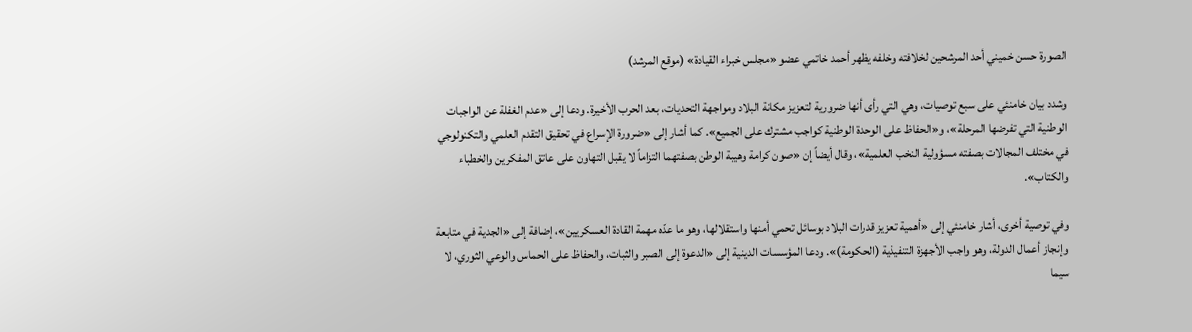الصورة حسن خميني أحد المرشحين لخلافته وخلفه يظهر أحمد خاتمي عضو «مجلس خبراء القيادة» (موقع المرشد)

وشدد بيان خامنئي على سبع توصيات، وهي التي رأى أنها ضرورية لتعزيز مكانة البلاد ومواجهة التحديات، بعد الحرب الأخيرة. ودعا إلى «عدم الغفلة عن الواجبات الوطنية التي تفرضها المرحلة»، و«الحفاظ على الوحدة الوطنية كواجب مشترك على الجميع». كما أشار إلى «ضرورة الإسراع في تحقيق التقدم العلمي والتكنولوجي في مختلف المجالات بصفته مسؤولية النخب العلمية»، وقال أيضاً إن «صون كرامة وهيبة الوطن بصفتهما التزاماً لا يقبل التهاون على عاتق المفكرين والخطباء والكتاب».

وفي توصية أخرى، أشار خامنئي إلى «أهمية تعزيز قدرات البلاد بوسائل تحمي أمنها واستقلالها، وهو ما عدّه مهمة القادة العسكريين»، إضافة إلى «الجدية في متابعة وإنجاز أعمال الدولة، وهو واجب الأجهزة التنفيذية (الحكومة)». ودعا المؤسسات الدينية إلى «الدعوة إلى الصبر والثبات، والحفاظ على الحماس والوعي الثوري، لا سيما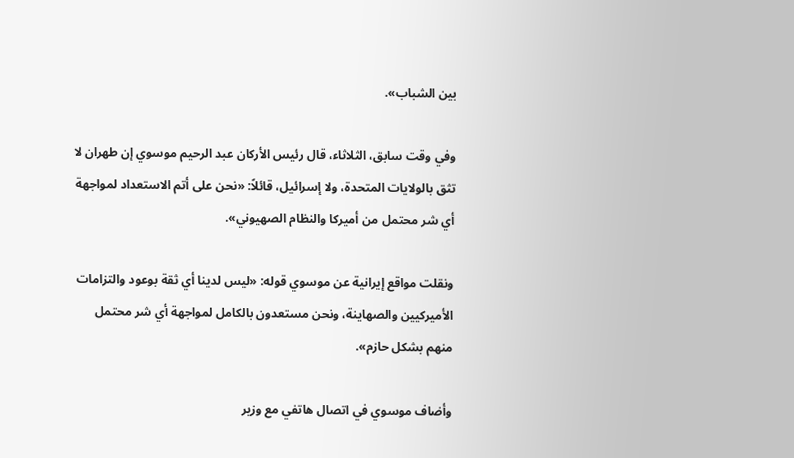بين الشباب».

وفي وقت سابق، الثلاثاء، قال رئيس الأركان عبد الرحيم موسوي إن طهران لا تثق بالولايات المتحدة، ولا إسرائيل، قائلاً: «نحن على أتم الاستعداد لمواجهة أي شر محتمل من أميركا والنظام الصهيوني».

ونقلت مواقع إيرانية عن موسوي قوله: «ليس لدينا أي ثقة بوعود والتزامات الأميركيين والصهاينة، ونحن مستعدون بالكامل لمواجهة أي شر محتمل منهم بشكل حازم».

وأضاف موسوي في اتصال هاتفي مع وزير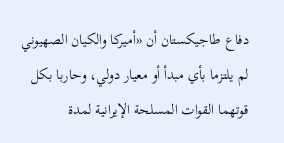دفاع طاجيكستان أن «أميركا والكيان الصهيوني لم يلتزما بأي مبدأ أو معيار دولي، وحاربا بكل قوتهما القوات المسلحة الإيرانية لمدة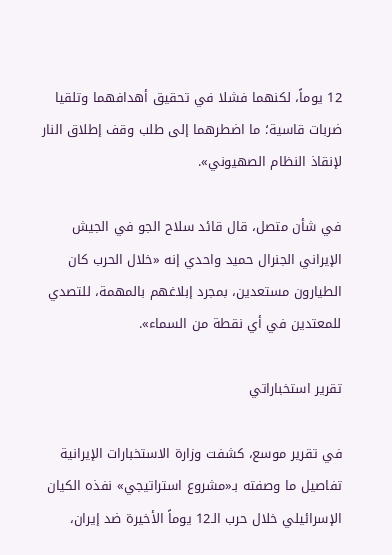12 يوماً، لكنهما فشلا في تحقيق أهدافهما وتلقيا ضربات قاسية؛ ما اضطرهما إلى طلب وقف إطلاق النار لإنقاذ النظام الصهيوني».

في شأن متصل، قال قائد سلاح الجو في الجيش الإيراني الجنرال حميد واحدي إنه «خلال الحرب كان الطيارون مستعدين، بمجرد إبلاغهم بالمهمة، للتصدي للمعتدين في أي نقطة من السماء».

تقرير استخباراتي

في تقرير موسع، كشفت وزارة الاستخبارات الإيرانية تفاصيل ما وصفته بـ«مشروع استراتيجي» نفذه الكيان الإسرائيلي خلال حرب الـ12 يوماً الأخيرة ضد إيران،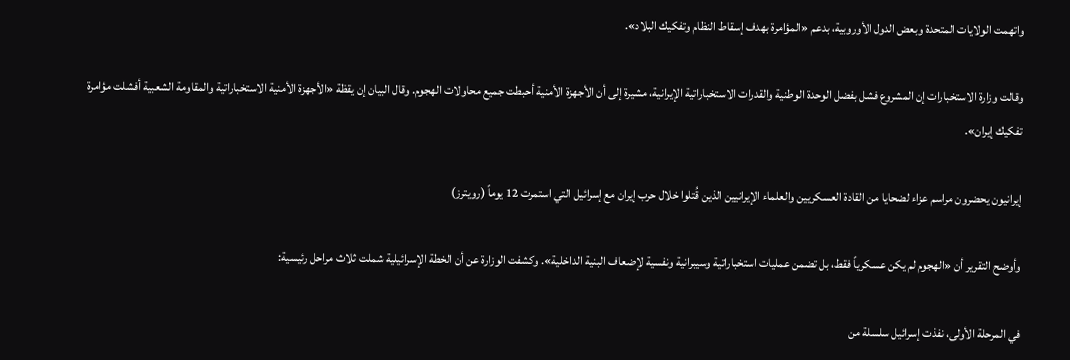واتهمت الولايات المتحدة وبعض الدول الأوروبية، بدعم «المؤامرة بهدف إسقاط النظام وتفكيك البلاد».

وقالت وزارة الاستخبارات إن المشروع فشل بفضل الوحدة الوطنية والقدرات الاستخباراتية الإيرانية، مشيرة إلى أن الأجهزة الأمنية أحبطت جميع محاولات الهجوم. وقال البيان إن يقظة «الأجهزة الأمنية الاستخباراتية والمقاومة الشعبية أفشلت مؤامرة تفكيك إيران».

إيرانيون يحضرون مراسم عزاء لضحايا من القادة العسكريين والعلماء الإيرانيين الذين قُتلوا خلال حرب إيران مع إسرائيل التي استمرت 12 يوماً (رويترز)

وأوضح التقرير أن «الهجوم لم يكن عسكرياً فقط، بل تضمن عمليات استخباراتية وسيبرانية ونفسية لإضعاف البنية الداخلية». وكشفت الوزارة عن أن الخطة الإسرائيلية شملت ثلاث مراحل رئيسية:

في المرحلة الأولى، نفذت إسرائيل سلسلة من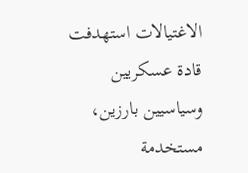الاغتيالات استهدفت قادة عسكريين وسياسيين بارزين، مستخدمة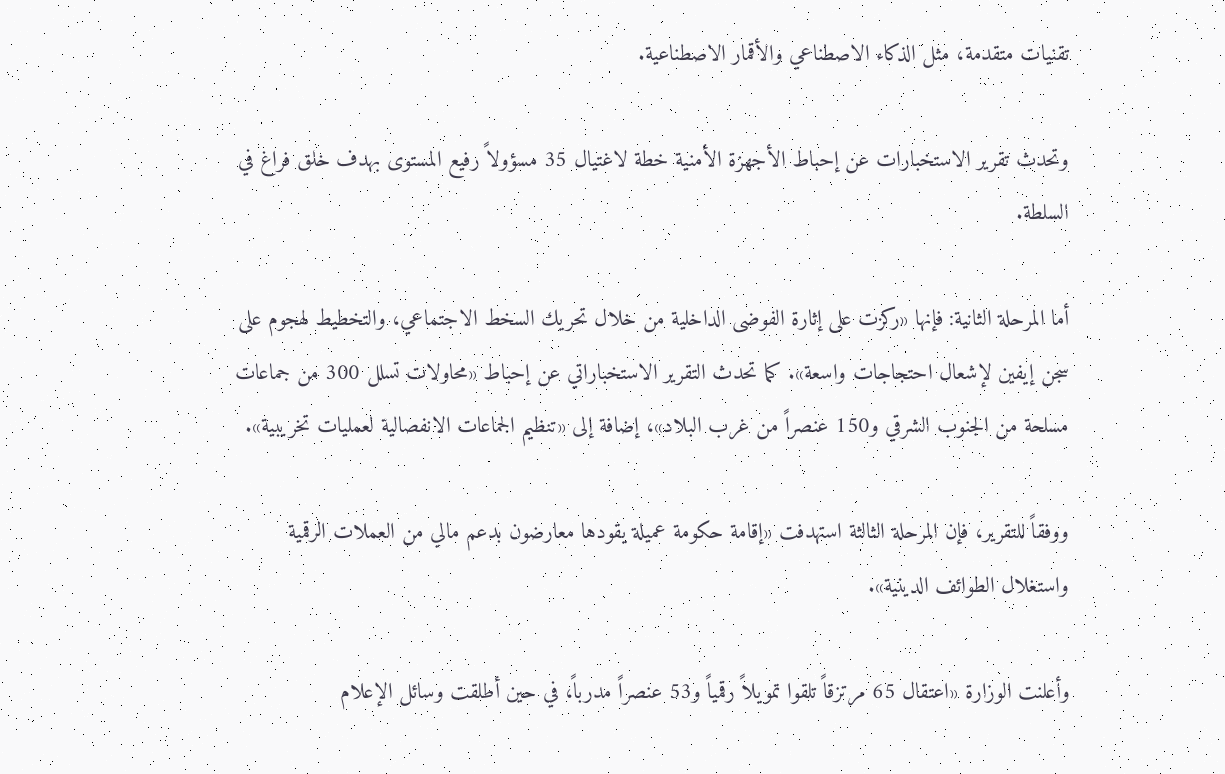تقنيات متقدمة، مثل الذكاء الاصطناعي والأقمار الاصطناعية.

وتحدث تقرير الاستخبارات عن إحباط الأجهزة الأمنية خطة لاغتيال 35 مسؤولاً رفيع المستوى بهدف خلق فراغ في السلطة.

أما المرحلة الثانية: فإنها «ركزت على إثارة الفوضى الداخلية من خلال تحريك السخط الاجتماعي، والتخطيط لهجوم على سجن إيفين لإشعال احتجاجات واسعة». كما تحدث التقرير الاستخباراتي عن إحباط «محاولات تسلل 300 من جماعات مسلحة من الجنوب الشرقي و150 عنصراً من غرب البلاد»، إضافة إلى «تنظيم الجماعات الانفصالية لعمليات تخريبية».

ووفقاً للتقرير، فإن المرحلة الثالثة استهدفت «إقامة حكومة عميلة يقودها معارضون بدعم مالي من العملات الرقمية واستغلال الطوائف الدينية».

وأعلنت الوزارة «اعتقال 65 مرتزقاً تلقوا تمويلاً رقمياً و53 عنصراً مدرباً، في حين أطلقت وسائل الإعلام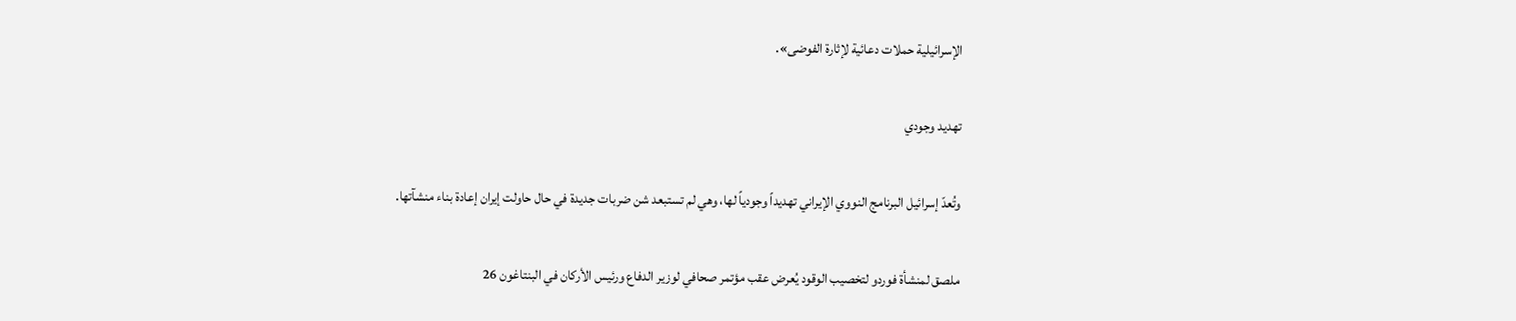الإسرائيلية حملات دعائية لإثارة الفوضى».

تهديد وجودي

وتُعدّ إسرائيل البرنامج النووي الإيراني تهديداً وجودياً لها، وهي لم تستبعد شن ضربات جديدة في حال حاولت إيران إعادة بناء منشآتها.

ملصق لمنشأة فوردو لتخصيب الوقود يُعرض عقب مؤتمر صحافي لوزير الدفاع ورئيس الأركان في البنتاغون 26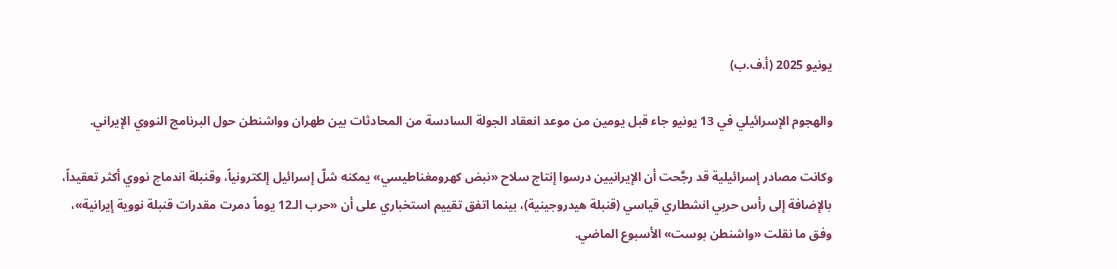يونيو 2025 (أ.ف.ب)

والهجوم الإسرائيلي في 13 يونيو جاء قبل يومين من موعد انعقاد الجولة السادسة من المحادثات بين طهران وواشنطن حول البرنامج النووي الإيراني.

وكانت مصادر إسرائيلية قد رجَّحت أن الإيرانيين درسوا إنتاج سلاح «نبض كهرومغناطيسي» يمكنه شلّ إسرائيل إلكترونياً، وقنبلة اندماج نووي أكثر تعقيداً، بالإضافة إلى رأس حربي انشطاري قياسي (قنبلة هيدروجينية)، بينما اتفق تقييم استخباري على أن «حرب الـ12 يوماً دمرت مقدرات قنبلة نووية إيرانية»، وفق ما نقلت «واشنطن بوست» الأسبوع الماضي.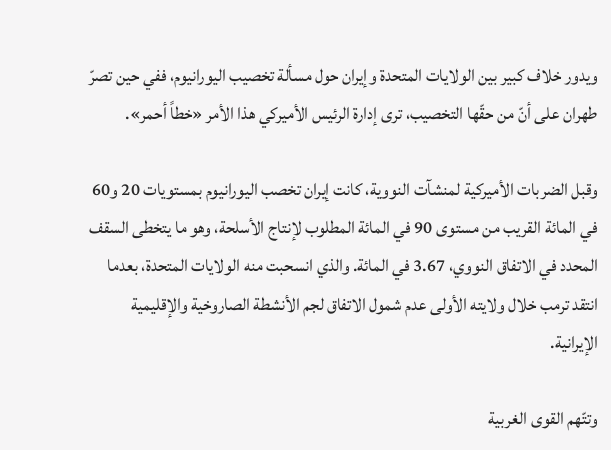ويدور خلاف كبير بين الولايات المتحدة وإيران حول مسألة تخصيب اليورانيوم، ففي حين تصرّ طهران على أنّ من حقّها التخصيب، ترى إدارة الرئيس الأميركي هذا الأمر «خطاً أحمر».

وقبل الضربات الأميركية لمنشآت النووية، كانت إيران تخصب اليورانيوم بمستويات 20 و60 في المائة القريب من مستوى 90 في المائة المطلوب لإنتاج الأسلحة، وهو ما يتخطى السقف المحدد في الاتفاق النووي، 3.67 في المائة. والذي انسحبت منه الولايات المتحدة، بعدما انتقد ترمب خلال ولايته الأولى عدم شمول الاتفاق لجم الأنشطة الصاروخية والإقليمية الإيرانية.

وتتّهم القوى الغربية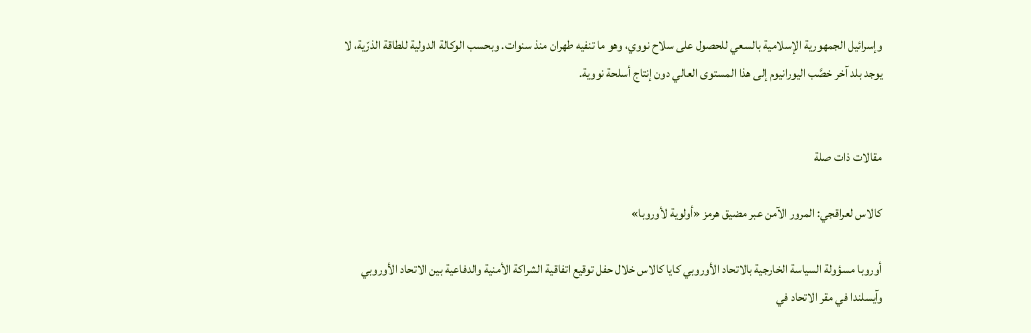وإسرائيل الجمهورية الإسلامية بالسعي للحصول على سلاح نووي، وهو ما تنفيه طهران منذ سنوات. وبحسب الوكالة الدولية للطاقة الذرّية، لا يوجد بلد آخر خصَّب اليورانيوم إلى هذا المستوى العالي دون إنتاج أسلحة نووية.


مقالات ذات صلة

كالاس لعراقجي: المرور الآمن عبر مضيق هرمز «أولوية لأوروبا»

أوروبا مسؤولة السياسة الخارجية بالاتحاد الأوروبي كايا كالاس خلال حفل توقيع اتفاقية الشراكة الأمنية والدفاعية بين الاتحاد الأوروبي وآيسلندا في مقر الاتحاد في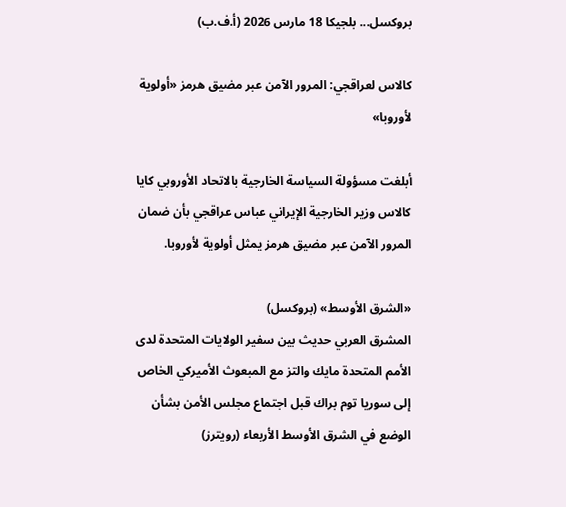بروكسل... بلجيكا 18 مارس 2026 (أ.ف.ب)

كالاس لعراقجي: المرور الآمن عبر مضيق هرمز «أولوية لأوروبا»

أبلغت مسؤولة السياسة الخارجية بالاتحاد الأوروبي كايا كالاس وزير الخارجية الإيراني عباس عراقجي بأن ضمان المرور الآمن عبر مضيق هرمز يمثل أولوية لأوروبا.

«الشرق الأوسط» (بروكسل)
المشرق العربي حديث بين سفير الولايات المتحدة لدى الأمم المتحدة مايك والتز مع المبعوث الأميركي الخاص إلى سوريا توم براك قبل اجتماع مجلس الأمن بشأن الوضع في الشرق الأوسط الأربعاء (رويترز)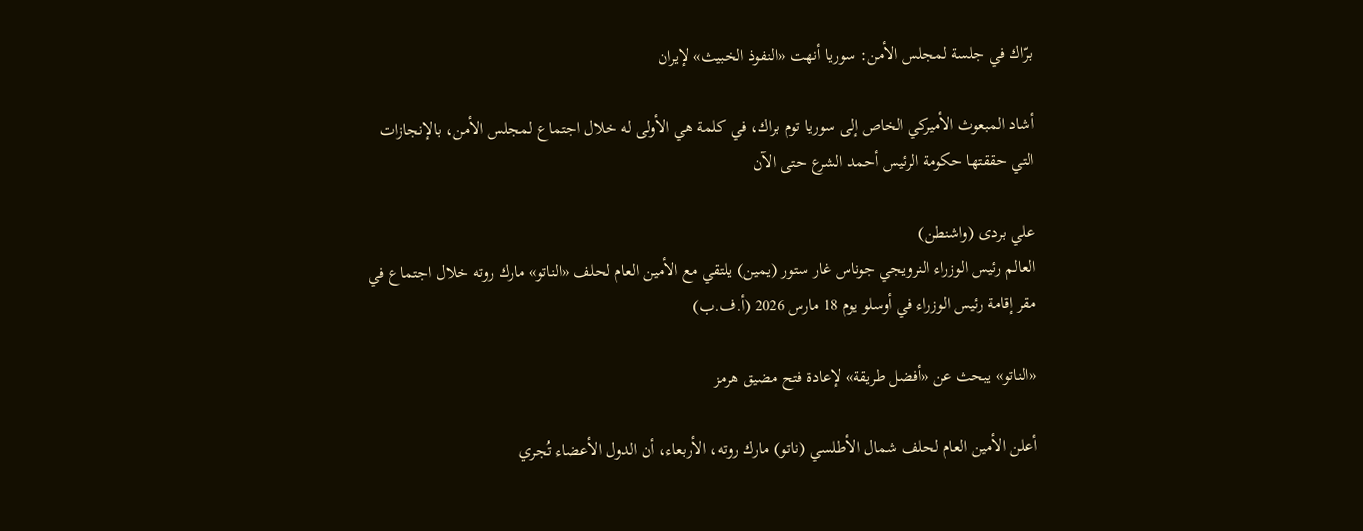برّاك في جلسة لمجلس الأمن: سوريا أنهت «النفوذ الخبيث» لإيران

أشاد المبعوث الأميركي الخاص إلى سوريا توم براك، في كلمة هي الأولى له خلال اجتماع لمجلس الأمن، بالإنجازات التي حققتها حكومة الرئيس أحمد الشرع حتى الآن

علي بردى (واشنطن)
العالم رئيس الوزراء النرويجي جوناس غار ستور (يمين) يلتقي مع الأمين العام لحلف «الناتو» مارك روته خلال اجتماع في مقر إقامة رئيس الوزراء في أوسلو يوم 18 مارس 2026 (أ.ف.ب)

«الناتو» يبحث عن «أفضل طريقة» لإعادة فتح مضيق هرمز

أعلن الأمين العام لحلف شمال الأطلسي (ناتو) مارك روته، الأربعاء، أن الدول الأعضاء تُجري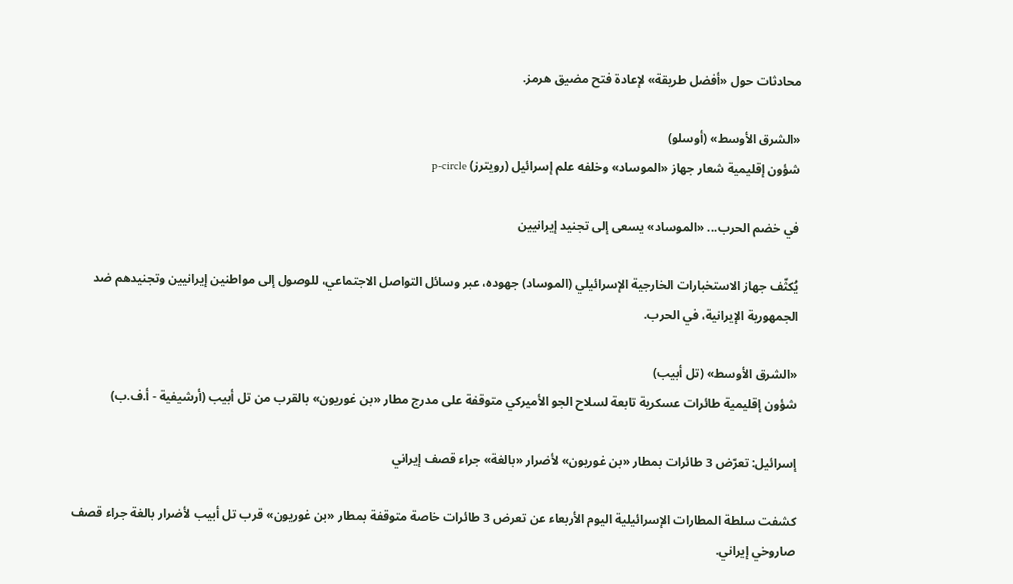محادثات حول «أفضل طريقة» لإعادة فتح مضيق هرمز.

«الشرق الأوسط» (أوسلو)
شؤون إقليمية شعار جهاز «الموساد» وخلفه علم إسرائيل (رويترز) p-circle

في خضم الحرب... «الموساد» يسعى إلى تجنيد إيرانيين

يُكثّف جهاز الاستخبارات الخارجية الإسرائيلي (الموساد) جهوده، عبر وسائل التواصل الاجتماعي، للوصول إلى مواطنين إيرانيين وتجنيدهم ضد الجمهورية الإيرانية، في الحرب.

«الشرق الأوسط» (تل أبيب)
شؤون إقليمية طائرات عسكرية تابعة لسلاح الجو الأميركي متوقفة على مدرج مطار «بن غوريون» بالقرب من تل أبيب (أرشيفية - أ.ف.ب)

إسرائيل: تعرّض 3 طائرات بمطار «بن غوريون» لأضرار «بالغة» جراء قصف إيراني

كشفت سلطة المطارات الإسرائيلية اليوم الأربعاء عن تعرض 3 طائرات خاصة متوقفة بمطار «بن غوريون» قرب تل أبيب لأضرار بالغة جراء قصف صاروخي إيراني.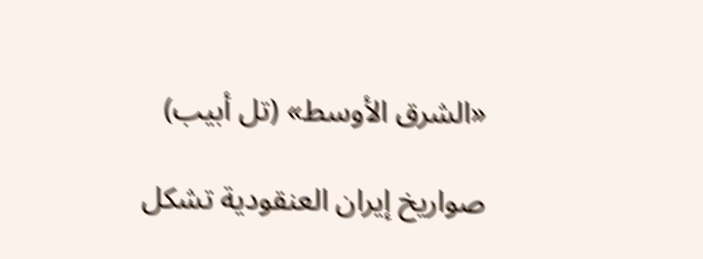«الشرق الأوسط» (تل أبيب)

صواريخ إيران العنقودية تشكل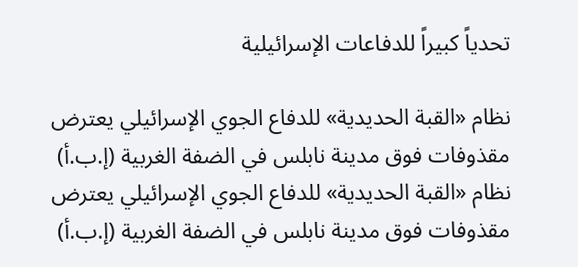تحدياً كبيراً للدفاعات الإسرائيلية

نظام «القبة الحديدية» للدفاع الجوي الإسرائيلي يعترض مقذوفات فوق مدينة نابلس في الضفة الغربية (إ.ب.أ)
نظام «القبة الحديدية» للدفاع الجوي الإسرائيلي يعترض مقذوفات فوق مدينة نابلس في الضفة الغربية (إ.ب.أ)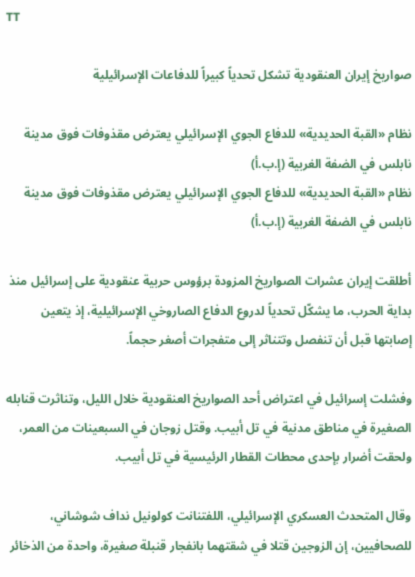TT

صواريخ إيران العنقودية تشكل تحدياً كبيراً للدفاعات الإسرائيلية

نظام «القبة الحديدية» للدفاع الجوي الإسرائيلي يعترض مقذوفات فوق مدينة نابلس في الضفة الغربية (إ.ب.أ)
نظام «القبة الحديدية» للدفاع الجوي الإسرائيلي يعترض مقذوفات فوق مدينة نابلس في الضفة الغربية (إ.ب.أ)

أطلقت إيران عشرات الصواريخ المزودة برؤوس حربية عنقودية على إسرائيل منذ بداية الحرب، ما يشكّل تحدياً لدروع الدفاع الصاروخي الإسرائيلية، إذ يتعين إصابتها قبل أن تنفصل وتتناثر إلى متفجرات أصغر حجماً.

وفشلت إسرائيل في اعتراض أحد الصواريخ العنقودية خلال الليل، وتناثرت قنابله الصغيرة في مناطق مدنية في تل أبيب. وقتل زوجان في السبعينات من العمر، ولحقت أضرار بإحدى محطات القطار الرئيسية في تل أبيب.

وقال المتحدث العسكري الإسرائيلي، اللفتنانت كولونيل نداف شوشاني، للصحافيين، إن الزوجين قتلا في شقتهما بانفجار قنبلة صغيرة، واحدة من الذخائر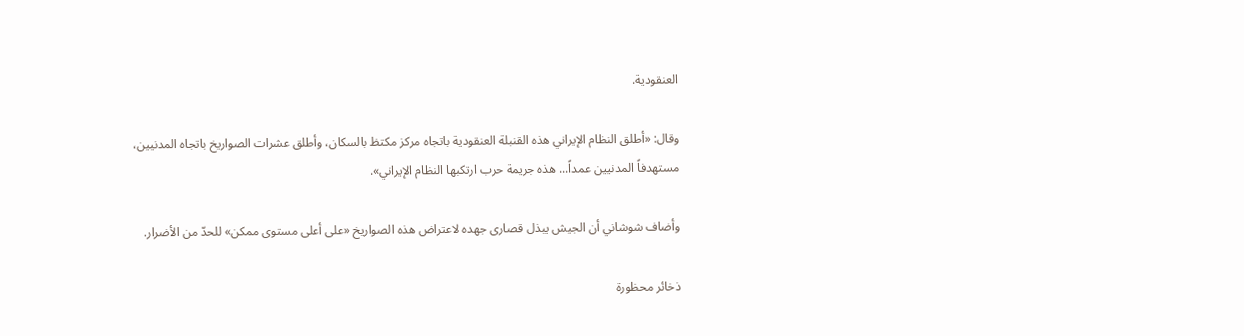العنقودية.

وقال: «أطلق النظام الإيراني هذه القنبلة العنقودية باتجاه مركز مكتظ بالسكان، وأطلق عشرات الصواريخ باتجاه المدنيين، مستهدفاً المدنيين عمداً... هذه جريمة حرب ‌ارتكبها النظام الإيراني».

وأضاف شوشاني أن الجيش يبذل قصارى جهده لاعتراض ‌هذه الصواريخ «على أعلى مستوى ممكن» للحدّ من الأضرار.

ذخائر محظورة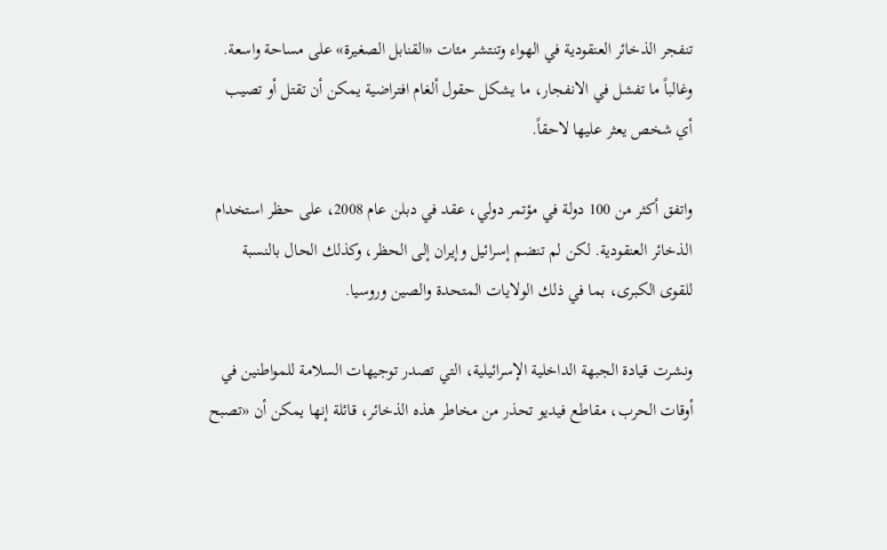تنفجر الذخائر العنقودية في الهواء وتنتشر مئات «القنابل الصغيرة» على مساحة واسعة. وغالباً ما تفشل في الانفجار، ما يشكل حقول ألغام افتراضية يمكن أن تقتل أو تصيب أي شخص يعثر عليها لاحقاً.

واتفق أكثر من 100 دولة في مؤتمر دولي، عقد في دبلن عام 2008، على حظر استخدام الذخائر العنقودية. لكن لم تنضم إسرائيل وإيران إلى الحظر، وكذلك الحال بالنسبة للقوى الكبرى، بما في ذلك الولايات المتحدة والصين وروسيا.

ونشرت قيادة الجبهة الداخلية الإسرائيلية، التي تصدر توجيهات السلامة للمواطنين في أوقات الحرب، مقاطع فيديو تحذر من مخاطر هذه الذخائر، قائلة إنها ‌يمكن أن «تصبح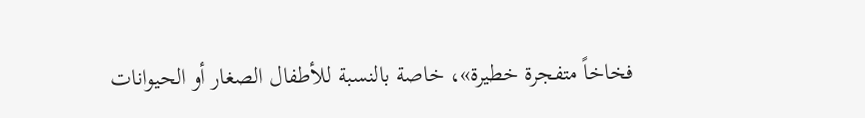فخاخاً متفجرة خطيرة»، خاصة بالنسبة للأطفال الصغار ‌أو الحيوانات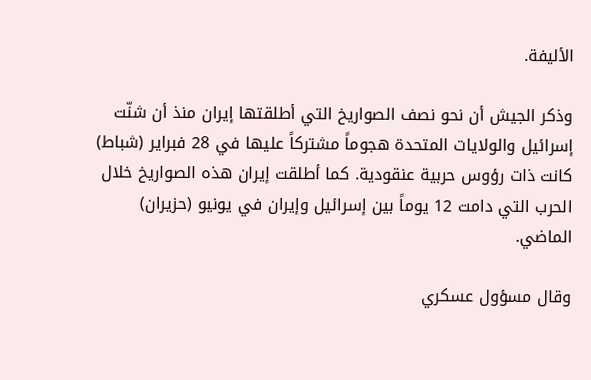الأليفة.

وذكر الجيش أن نحو نصف الصواريخ التي أطلقتها إيران منذ أن شنّت إسرائيل والولايات المتحدة ‌هجوماً مشتركاً عليها في 28 فبراير (شباط) كانت ذات رؤوس حربية عنقودية. كما أطلقت ‌إيران هذه الصواريخ خلال الحرب التي دامت 12 يوماً بين إسرائيل وإيران في يونيو (حزيران) الماضي.

وقال مسؤول عسكري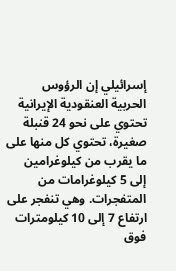إسرائيلي إن الرؤوس الحربية العنقودية الإيرانية تحتوي على نحو 24 قنبلة صغيرة، تحتوي كل منها على ما يقرب من كيلوغرامين إلى 5 كيلوغرامات من المتفجرات. وهي تنفجر على ارتفاع 7 إلى 10 كيلومترات فوق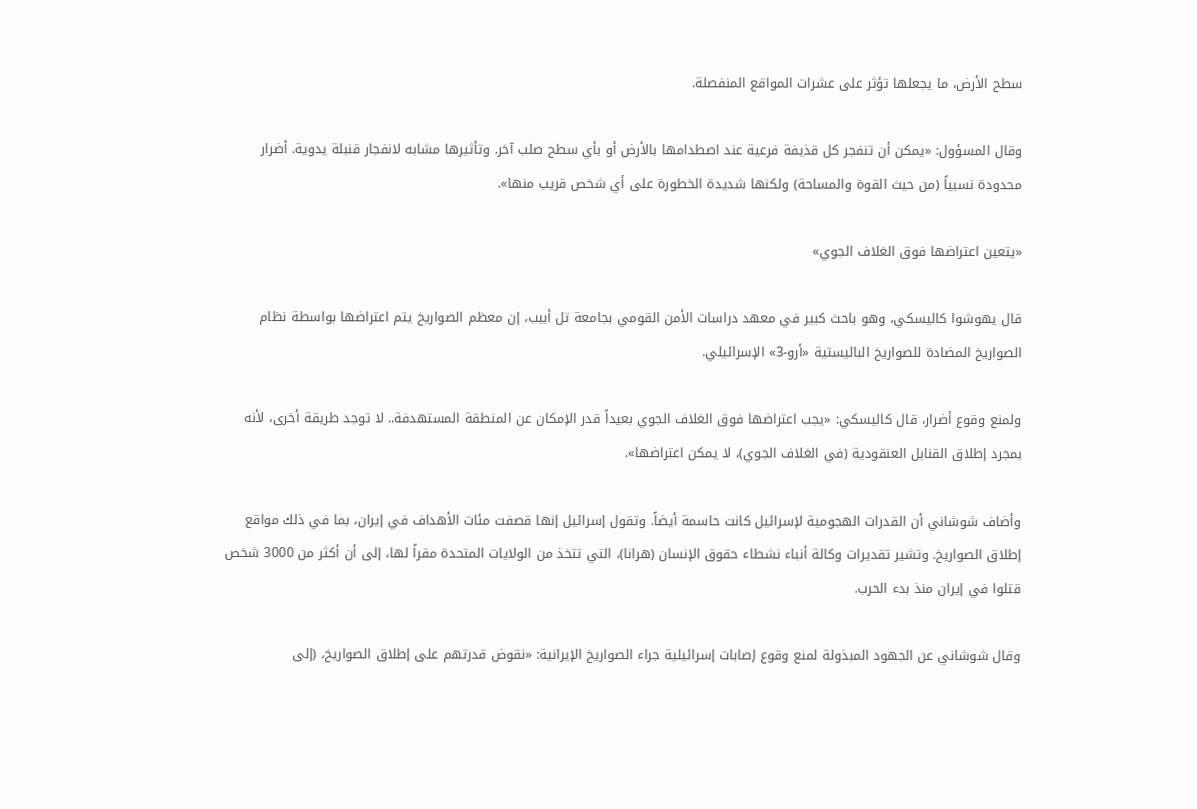سطح ‌الأرض، ما يجعلها تؤثر على عشرات المواقع المنفصلة.

وقال المسؤول: «يمكن أن تنفجر كل قذيفة فرعية عند اصطدامها بالأرض أو بأي سطح صلب آخر. وتأثيرها مشابه لانفجار قنبلة يدوية. أضرار محدودة نسبياً (من حيث القوة والمساحة) ولكنها شديدة الخطورة على أي شخص قريب منها».

«يتعين اعتراضها فوق الغلاف الجوي»

قال يهوشوا كاليسكي، وهو باحث كبير في معهد دراسات الأمن القومي بجامعة تل أبيب، إن معظم الصواريخ يتم اعتراضها بواسطة نظام الصواريخ المضادة للصواريخ الباليستية «أرو-3» الإسرائيلي.

ولمنع وقوع أضرار، قال كاليسكي: «يجب اعتراضها فوق الغلاف الجوي بعيداً قدر الإمكان عن المنطقة المستهدفة.. لا توجد طريقة أخرى، لأنه بمجرد إطلاق القنابل العنقودية (في الغلاف الجوي)، لا يمكن اعتراضها».

وأضاف شوشاني أن القدرات الهجومية لإسرائيل كانت حاسمة أيضاً. وتقول إسرائيل إنها قصفت مئات الأهداف في إيران، بما في ذلك مواقع إطلاق الصواريخ. وتشير تقديرات وكالة أنباء نشطاء حقوق الإنسان (هرانا)، التي تتخذ من الولايات المتحدة مقراً لها، إلى أن أكثر من 3000 شخص قتلوا في إيران منذ بدء الحرب.

وقال شوشاني عن الجهود المبذولة لمنع وقوع إصابات إسرائيلية جراء الصواريخ الإيرانية: «نقوض قدرتهم على إطلاق الصواريخ، (إلى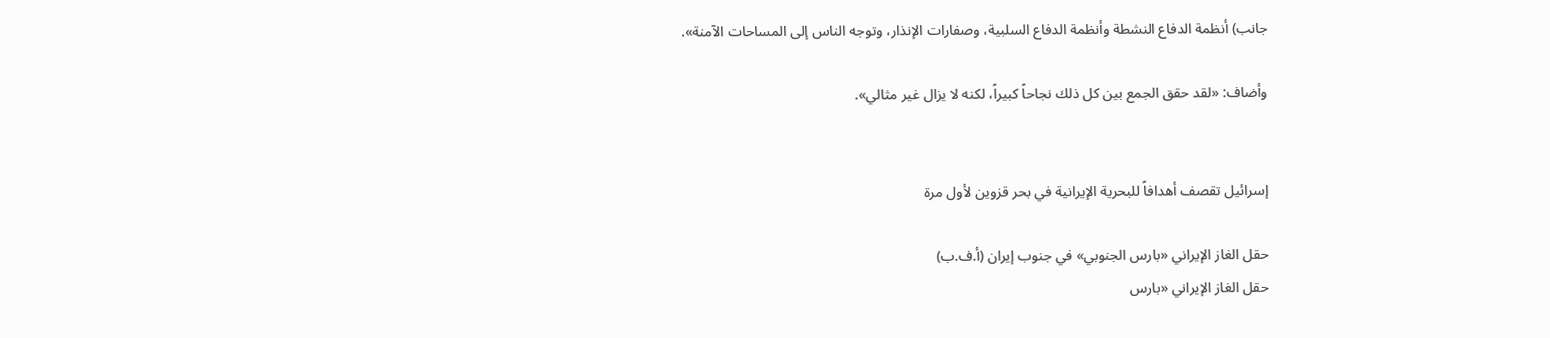جانب) أنظمة الدفاع النشطة وأنظمة الدفاع السلبية، وصفارات الإنذار، وتوجه الناس إلى المساحات الآمنة».

وأضاف: «لقد حقق الجمع بين كل ذلك نجاحاً كبيراً، لكنه لا يزال غير مثالي».


إسرائيل تقصف أهدافاً للبحرية الإيرانية في بحر قزوين لأول مرة

حقل الغاز الإيراني «بارس الجنوبي» في جنوب إيران (أ.ف.ب)
حقل الغاز الإيراني «بارس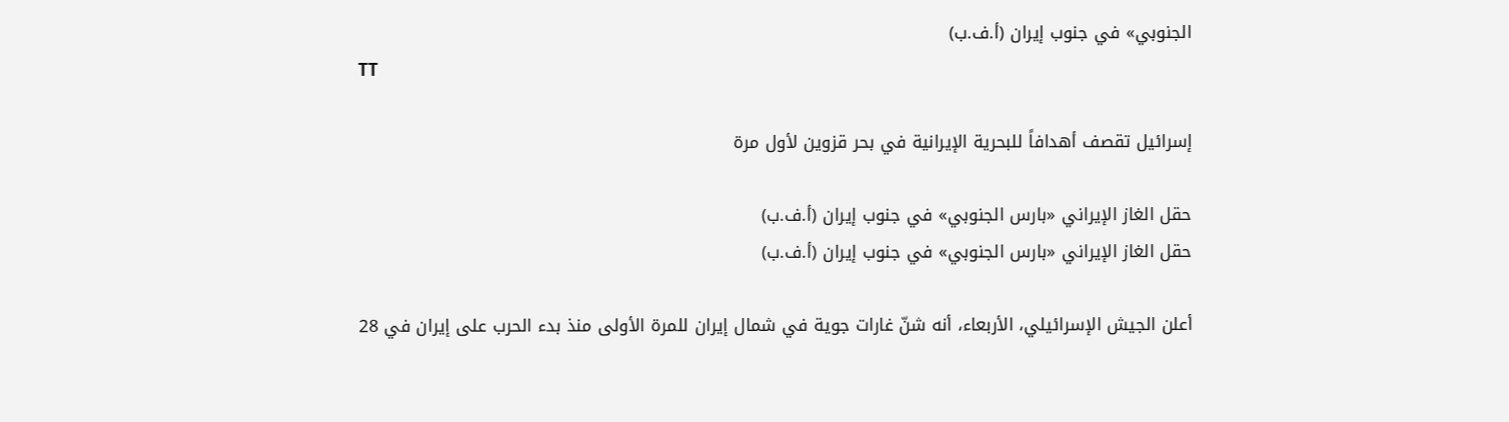الجنوبي» في جنوب إيران (أ.ف.ب)
TT

إسرائيل تقصف أهدافاً للبحرية الإيرانية في بحر قزوين لأول مرة

حقل الغاز الإيراني «بارس الجنوبي» في جنوب إيران (أ.ف.ب)
حقل الغاز الإيراني «بارس الجنوبي» في جنوب إيران (أ.ف.ب)

أعلن الجيش الإسرائيلي، الأربعاء، أنه شنّ غارات جوية في شمال إيران للمرة الأولى منذ بدء الحرب على إيران في 28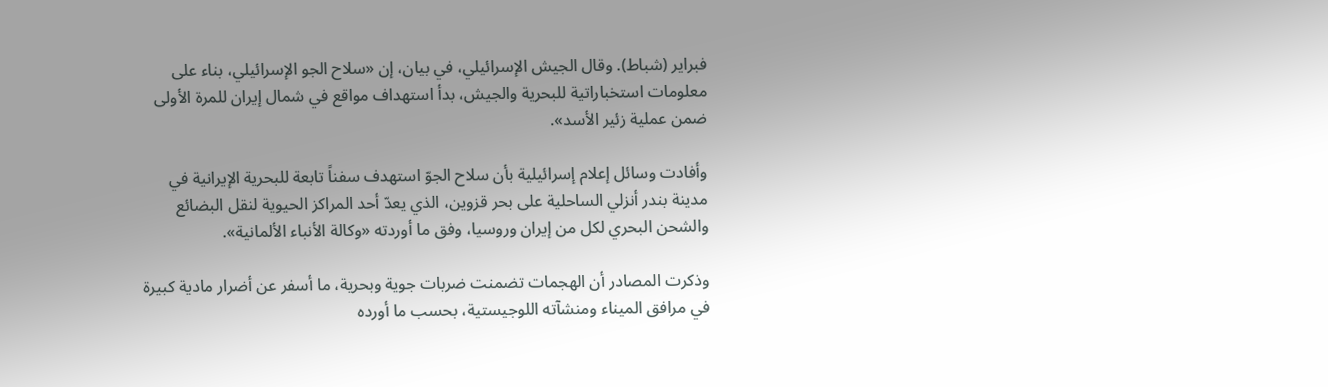فبراير (شباط). وقال الجيش الإسرائيلي، في بيان، إن «سلاح الجو الإسرائيلي، بناء على معلومات استخباراتية للبحرية والجيش، بدأ استهداف مواقع في شمال إيران للمرة الأولى ضمن عملية زئير الأسد».

وأفادت وسائل إعلام إسرائيلية بأن سلاح الجوّ استهدف سفناً تابعة للبحرية الإيرانية في مدينة بندر أنزلي الساحلية على بحر قزوين، الذي يعدّ أحد المراكز الحيوية لنقل البضائع والشحن البحري لكل من إيران وروسيا، وفق ما أوردته «وكالة الأنباء الألمانية».

وذكرت المصادر أن الهجمات تضمنت ضربات جوية وبحرية، ما أسفر عن أضرار مادية كبيرة في مرافق الميناء ومنشآته اللوجيستية، بحسب ما أورده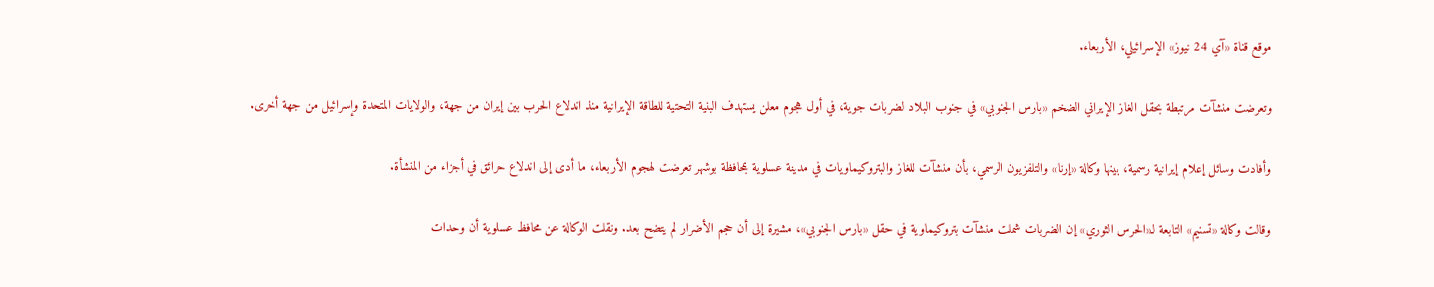موقع قناة «آي 24 نيوز» الإسرائيلي، الأربعاء.

وتعرضت منشآت مرتبطة بحقل الغاز الإيراني الضخم «بارس الجنوبي» في جنوب البلاد لضربات جوية، في أول هجوم معلن يستهدف البنية التحتية للطاقة الإيرانية منذ اندلاع الحرب بين إيران من جهة، والولايات المتحدة وإسرائيل من جهة أخرى.

وأفادت وسائل إعلام إيرانية رسمية، بينها وكالة «إرنا» والتلفزيون الرسمي، بأن منشآت للغاز والبتروكيماويات في مدينة عسلوية بمحافظة بوشهر تعرضت لهجوم الأربعاء، ما أدى إلى اندلاع حرائق في أجزاء من المنشأة.

وقالت وكالة «تسنيم» التابعة لـ«الحرس الثوري» إن الضربات شملت منشآت بتروكيماوية في حقل «بارس الجنوبي»، مشيرة إلى أن حجم الأضرار لم يتضح بعد. ونقلت الوكالة عن محافظ عسلوية أن وحدات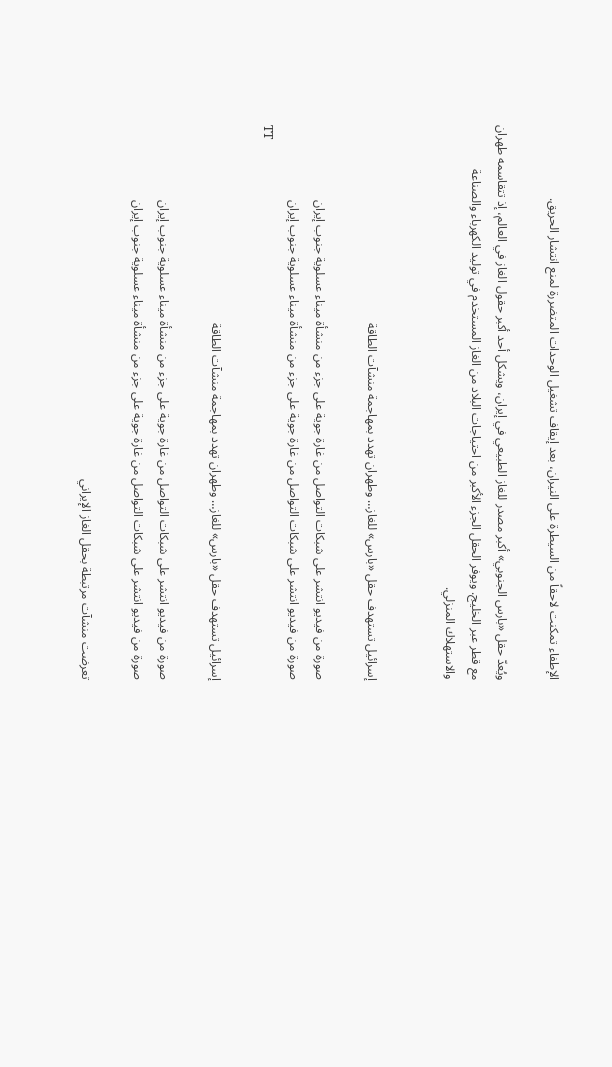الإطفاء تمكنت لاحقاً من السيطرة على النيران، بعد إيقاف تشغيل الوحدات المتضررة لمنع انتشار الحريق.

ويُعدّ حقل «بارس الجنوبي» أكبر مصدر للغاز الطبيعي في إيران، ويشكل أحد أكبر حقول الغاز في العالم، إذ تتقاسمه طهران مع قطر عبر الخليج. ويوفر الحقل الجزء الأكبر من احتياجات البلاد من الغاز المستخدم في توليد الكهرباء والصناعة والاستهلاك المنزلي.


إسرائيل تستهدف حقل «بارس» للغاز… وطهران تهدد بمهاجمة منشآت الطاقة

صورة من فيديو انتشر على شبكات التواصل من غارة جوية على جزء من منشأة ميناء عسلوية جنوب إيران
صورة من فيديو انتشر على شبكات التواصل من غارة جوية على جزء من منشأة ميناء عسلوية جنوب إيران
TT

إسرائيل تستهدف حقل «بارس» للغاز… وطهران تهدد بمهاجمة منشآت الطاقة

صورة من فيديو انتشر على شبكات التواصل من غارة جوية على جزء من منشأة ميناء عسلوية جنوب إيران
صورة من فيديو انتشر على شبكات التواصل من غارة جوية على جزء من منشأة ميناء عسلوية جنوب إيران

تعرضت منشآت مرتبطة بحقل الغاز الإيراني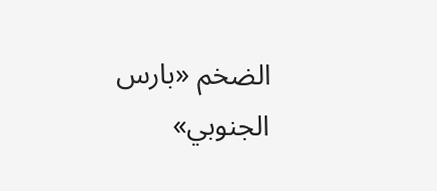الضخم «بارس الجنوبي»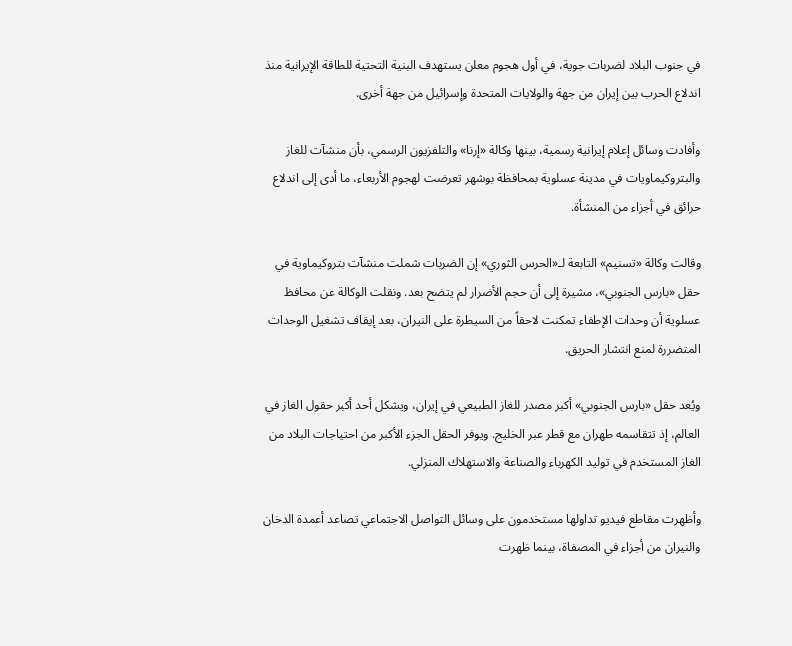في جنوب البلاد لضربات جوية، في أول هجوم معلن يستهدف البنية التحتية للطاقة الإيرانية منذ اندلاع الحرب بين إيران من جهة والولايات المتحدة وإسرائيل من جهة أخرى.

وأفادت وسائل إعلام إيرانية رسمية، بينها وكالة «إرنا» والتلفزيون الرسمي، بأن منشآت للغاز والبتروكيماويات في مدينة عسلوية بمحافظة بوشهر تعرضت لهجوم الأربعاء، ما أدى إلى اندلاع حرائق في أجزاء من المنشأة.

وقالت وكالة «تسنيم» التابعة لـ«الحرس الثوري» إن الضربات شملت منشآت بتروكيماوية في حقل «بارس الجنوبي»، مشيرة إلى أن حجم الأضرار لم يتضح بعد. ونقلت الوكالة عن محافظ عسلوية أن وحدات الإطفاء تمكنت لاحقاً من السيطرة على النيران، بعد إيقاف تشغيل الوحدات المتضررة لمنع انتشار الحريق.

ويُعد حقل «بارس الجنوبي» أكبر مصدر للغاز الطبيعي في إيران، ويشكل أحد أكبر حقول الغاز في العالم، إذ تتقاسمه طهران مع قطر عبر الخليج. ويوفر الحقل الجزء الأكبر من احتياجات البلاد من الغاز المستخدم في توليد الكهرباء والصناعة والاستهلاك المنزلي.

وأظهرت مقاطع فيديو تداولها مستخدمون على وسائل التواصل الاجتماعي تصاعد أعمدة الدخان والنيران من أجزاء في المصفاة، بينما ظهرت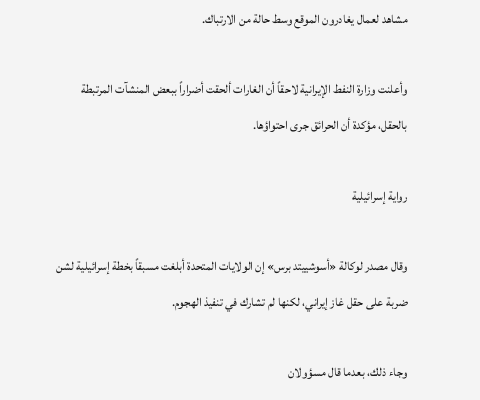مشاهد لعمال يغادرون الموقع وسط حالة من الارتباك.

وأعلنت وزارة النفط الإيرانية لاحقاً أن الغارات ألحقت أضراراً ببعض المنشآت المرتبطة بالحقل، مؤكدة أن الحرائق جرى احتواؤها.

رواية إسرائيلية

وقال مصدر لوكالة «أسوشييتد برس» إن الولايات المتحدة أبلغت مسبقاً بخطة إسرائيلية لشن ضربة على حقل غاز إيراني، لكنها لم تشارك في تنفيذ الهجوم.

وجاء ذلك، بعدما قال مسؤولان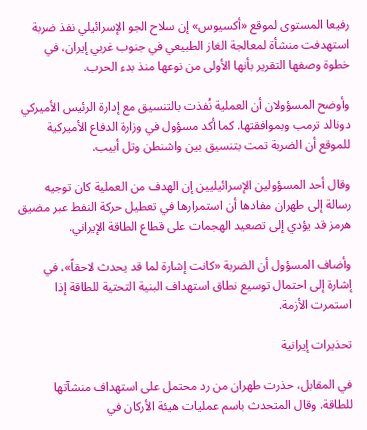رفيعا المستوى لموقع «أكسيوس» إن سلاح الجو الإسرائيلي نفذ ضربة استهدفت منشأة لمعالجة الغاز الطبيعي في جنوب غربي إيران، في خطوة وصفها التقرير بأنها الأولى من نوعها منذ بدء الحرب.

وأوضح المسؤولان أن العملية نُفذت بالتنسيق مع إدارة الرئيس الأميركي دونالد ترمب وبموافقتها. كما أكد مسؤول في وزارة الدفاع الأميركية للموقع أن الضربة تمت بتنسيق بين واشنطن وتل أبيب.

وقال أحد المسؤولين الإسرائيليين إن الهدف من العملية كان توجيه رسالة إلى طهران مفادها أن استمرارها في تعطيل حركة النفط عبر مضيق هرمز قد يؤدي إلى تصعيد الهجمات على قطاع الطاقة الإيراني.

وأضاف المسؤول أن الضربة «كانت إشارة لما قد يحدث لاحقاً»، في إشارة إلى احتمال توسيع نطاق استهداف البنية التحتية للطاقة إذا استمرت الأزمة.

تحذيرات إيرانية

في المقابل، حذرت طهران من رد محتمل على استهداف منشآتها للطاقة. وقال المتحدث باسم عمليات هيئة الأركان في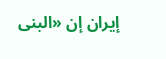إيران إن «البنى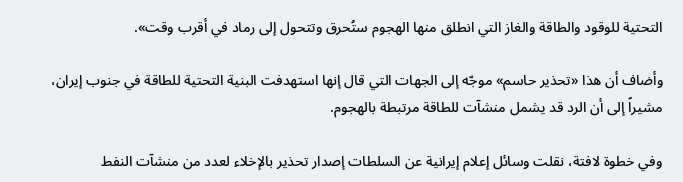التحتية للوقود والطاقة والغاز التي انطلق منها الهجوم ستُحرق وتتحول إلى رماد في أقرب وقت».

وأضاف أن هذا «تحذير حاسم» موجّه إلى الجهات التي قال إنها استهدفت البنية التحتية للطاقة في جنوب إيران، مشيراً إلى أن الرد قد يشمل منشآت للطاقة مرتبطة بالهجوم.

وفي خطوة لافتة، نقلت وسائل إعلام إيرانية عن السلطات إصدار تحذير بالإخلاء لعدد من منشآت النفط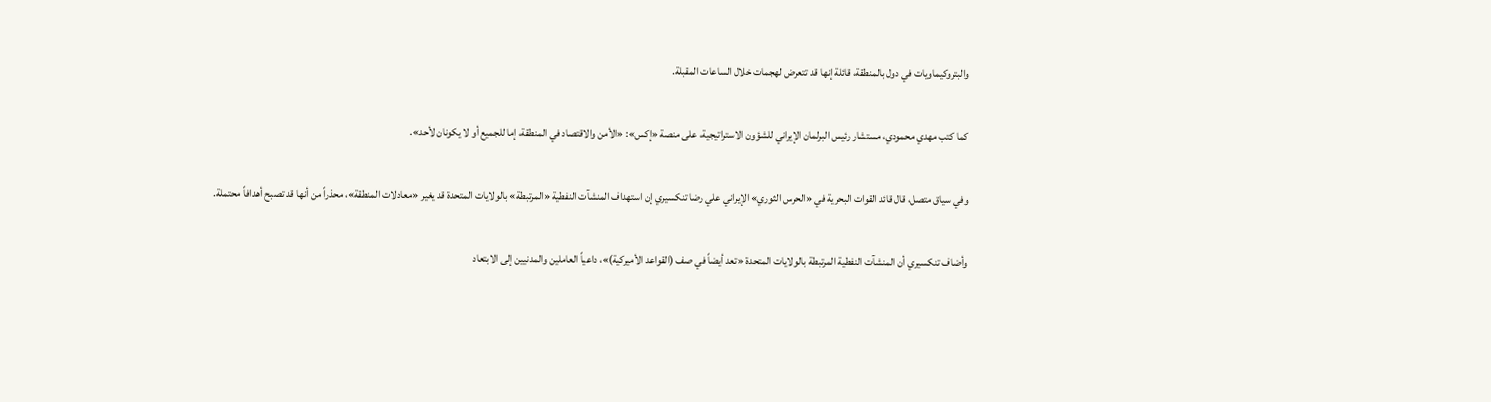والبتروكيماويات في دول بالمنطقة، قائلة إنها قد تتعرض لهجمات خلال الساعات المقبلة.

كما كتب مهدي محمودي، مستشار رئيس البرلمان الإيراني للشؤون الاستراتيجية، على منصة «إكس»: «الأمن والاقتصاد في المنطقة، إما للجميع أو لا يكونان لأحد».

وفي سياق متصل، قال قائد القوات البحرية في «الحرس الثوري» الإيراني علي رضا تنكسيري إن استهداف المنشآت النفطية «المرتبطة» بالولايات المتحدة قد يغير «معادلات المنطقة»، محذراً من أنها قد تصبح أهدافاً محتملة.

وأضاف تنكسيري أن المنشآت النفطية المرتبطة بالولايات المتحدة «تعد أيضاً في صف (القواعد الأميركية)»، داعياً العاملين والمدنيين إلى الابتعاد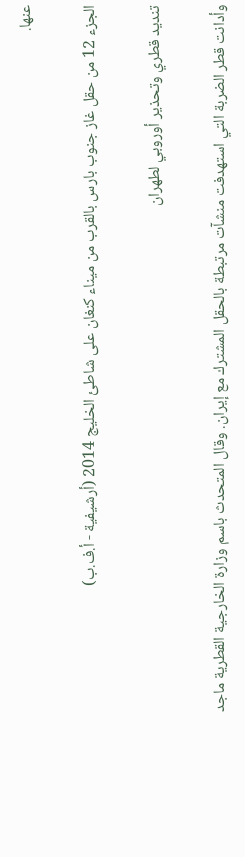عنها.

الجزء 12 من حقل غاز جنوب بارس بالقرب من ميناء كنغان على شاطئ الخليج 2014 (أرشيفية - أ.ف.ب)

تنديد قطري وتحذير أوروبي لطهران

وأدانت قطر الضربة التي استهدفت منشآت مرتبطة بالحقل المشترك مع إيران. وقال المتحدث باسم وزارة الخارجية القطرية ماجد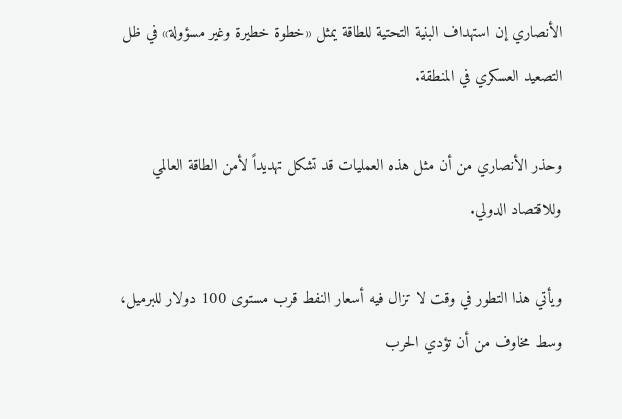الأنصاري إن استهداف البنية التحتية للطاقة يمثل «خطوة خطيرة وغير مسؤولة» في ظل التصعيد العسكري في المنطقة.

وحذر الأنصاري من أن مثل هذه العمليات قد تشكل تهديداً لأمن الطاقة العالمي وللاقتصاد الدولي.

ويأتي هذا التطور في وقت لا تزال فيه أسعار النفط قرب مستوى 100 دولار للبرميل، وسط مخاوف من أن تؤدي الحرب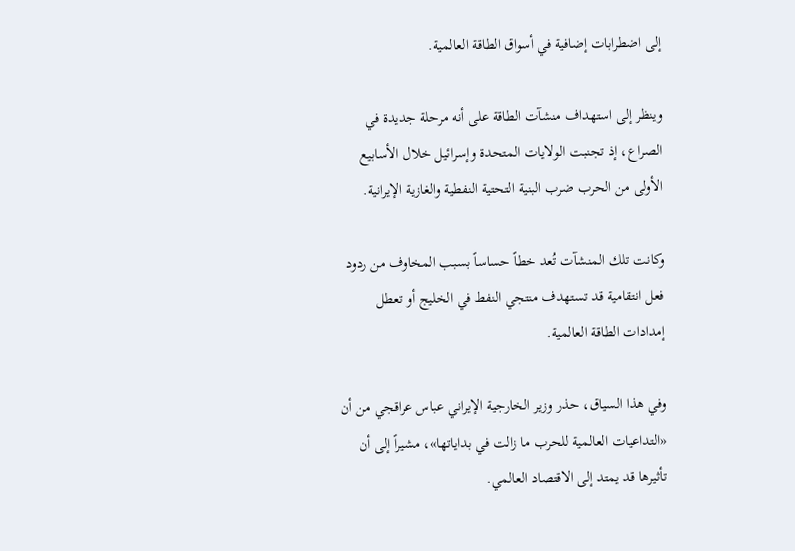إلى اضطرابات إضافية في أسواق الطاقة العالمية.

وينظر إلى استهداف منشآت الطاقة على أنه مرحلة جديدة في الصراع، إذ تجنبت الولايات المتحدة وإسرائيل خلال الأسابيع الأولى من الحرب ضرب البنية التحتية النفطية والغازية الإيرانية.

وكانت تلك المنشآت تُعد خطاً حساساً بسبب المخاوف من ردود فعل انتقامية قد تستهدف منتجي النفط في الخليج أو تعطل إمدادات الطاقة العالمية.

وفي هذا السياق، حذر وزير الخارجية الإيراني عباس عراقجي من أن «التداعيات العالمية للحرب ما زالت في بداياتها»، مشيراً إلى أن تأثيرها قد يمتد إلى الاقتصاد العالمي.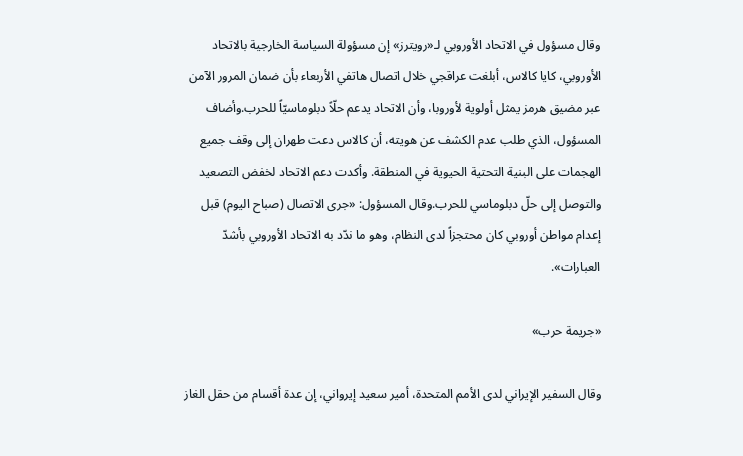وقال مسؤول في الاتحاد الأوروبي لـ«رويترز» إن مسؤولة السياسة الخارجية بالاتحاد الأوروبي، كايا كالاس، أبلغت عراقجي ‌خلال اتصال هاتفي الأربعاء ‌بأن ضمان المرور الآمن عبر مضيق هرمز يمثل أولوية لأوروبا، وأن الاتحاد يدعم حلّاً دبلوماسيّاً للحرب.وأضاف المسؤول، الذي طلب عدم الكشف عن هويته، أن كالاس ‌دعت ‌طهران إلى وقف ‌جميع الهجمات على البنية ‌التحتية الحيوية في المنطقة. وأكدت دعم الاتحاد لخفض التصعيد والتوصل ‌إلى حلّ دبلوماسي للحرب.وقال المسؤول: «جرى الاتصال (صباح اليوم) قبل إعدام مواطن أوروبي كان محتجزاً لدى النظام، وهو ما ندّد به الاتحاد الأوروبي بأشدّ العبارات».

«جريمة حرب»

وقال السفير الإيراني لدى الأمم المتحدة، أمير سعيد إيرواني، إن عدة أقسام من حقل الغاز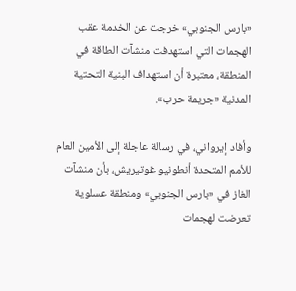«بارس الجنوبي» خرجت عن الخدمة عقب الهجمات التي استهدفت منشآت الطاقة في المنطقة، معتبرة أن استهداف البنية التحتية المدنية «جريمة حرب».

وأفاد إيرواني، في رسالة عاجلة إلى الأمين العام للأمم المتحدة أنطونيو غوتيريش، بأن منشآت الغاز في «بارس الجنوبي» ومنطقة عسلوية تعرضت لهجمات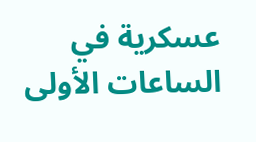عسكرية في الساعات الأولى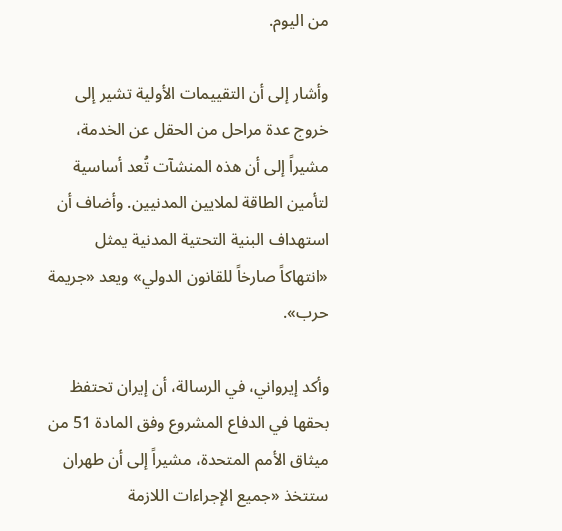من اليوم.

وأشار إلى أن التقييمات الأولية تشير إلى خروج عدة مراحل من الحقل عن الخدمة، مشيراً إلى أن هذه المنشآت تُعد أساسية لتأمين الطاقة لملايين المدنيين. وأضاف أن استهداف البنية التحتية المدنية يمثل «انتهاكاً صارخاً للقانون الدولي» ويعد «جريمة حرب».

وأكد إيرواني، في الرسالة، أن إيران تحتفظ بحقها في الدفاع المشروع وفق المادة 51 من ميثاق الأمم المتحدة، مشيراً إلى أن طهران ستتخذ «جميع الإجراءات اللازمة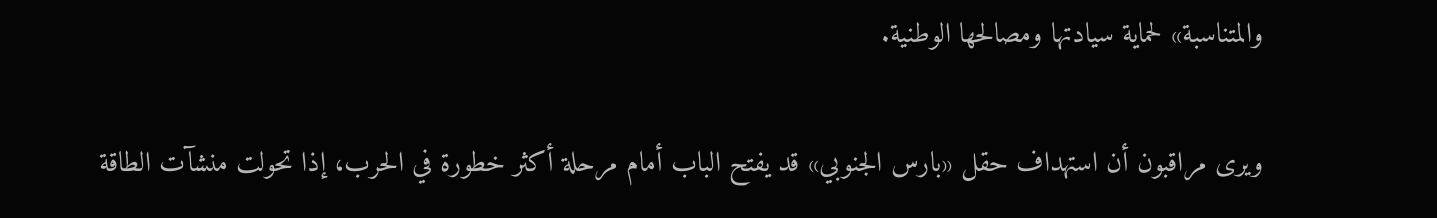والمتناسبة» لحماية سيادتها ومصالحها الوطنية.

ويرى مراقبون أن استهداف حقل «بارس الجنوبي» قد يفتح الباب أمام مرحلة أكثر خطورة في الحرب، إذا تحولت منشآت الطاقة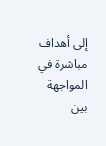إلى أهداف مباشرة في المواجهة بين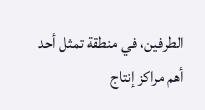الطرفين، في منطقة تمثل أحد أهم مراكز إنتاج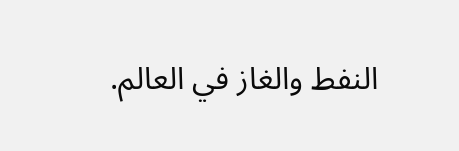النفط والغاز في العالم.